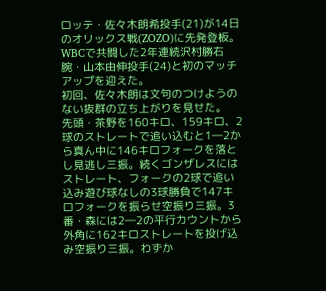ロッテ・佐々木朗希投手(21)が14日のオリックス戦(ZOZO)に先発登板。WBCで共闘した2年連続沢村勝右腕・山本由伸投手(24)と初のマッチアップを迎えた。
初回、佐々木朗は文句のつけようのない抜群の立ち上がりを見せた。
先頭・茶野を160キロ、159キロ、2球のストレートで追い込むと1―2から真ん中に146キロフォークを落とし見逃し三振。続くゴンザレスにはストレート、フォークの2球で追い込み遊び球なしの3球勝負で147キロフォークを振らせ空振り三振。3番・森には2―2の平行カウントから外角に162キロストレートを投げ込み空振り三振。わずか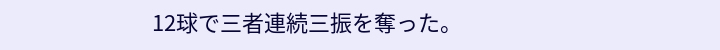12球で三者連続三振を奪った。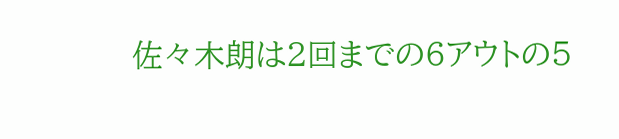佐々木朗は2回までの6アウトの5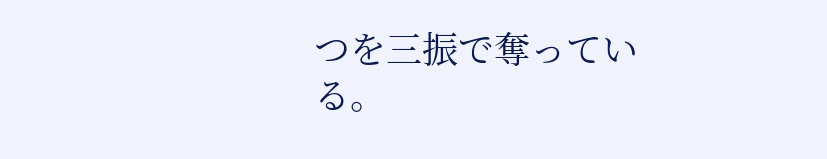つを三振で奪っている。